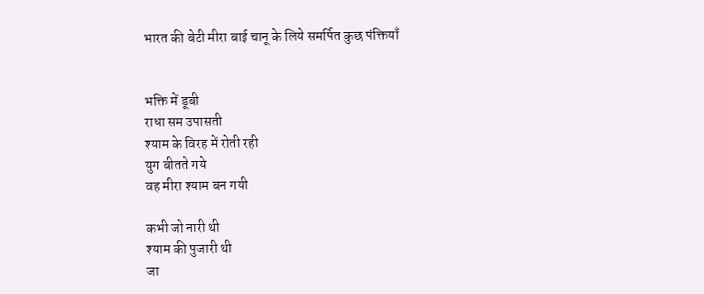भारत की बेटी मीरा बाई चानू के लिये समर्पित कुछ पंक्तियाँ


भक्ति में डूबी
राधा सम उपासती
श्याम के विरह में रोती रही
युग बीतते गये
वह मीरा श्याम बन गयी

कभी जो नारी थी
श्याम की पुजारी थी
जा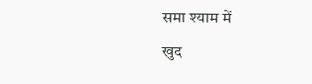समा श्याम में
खुद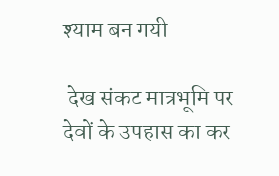श्याम बन गयी

 देख संकट मात्रभूमि पर
देवों के उपहास का कर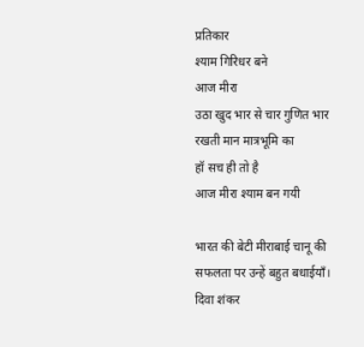प्रतिकार
श्याम गिरिधर बने
आज मीरा
उठा खुद भार से चार गुणित भार
रखती मान मात्रभूमि का
हॉ सच ही तो है
आज मीरा श्याम बन गयी

भारत की बेटी मीराबाई चानू की सफलता पर उन्हें बहुत बधाईयाँ।
दिवा शंकर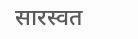सारस्वत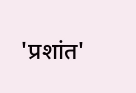'प्रशांत'